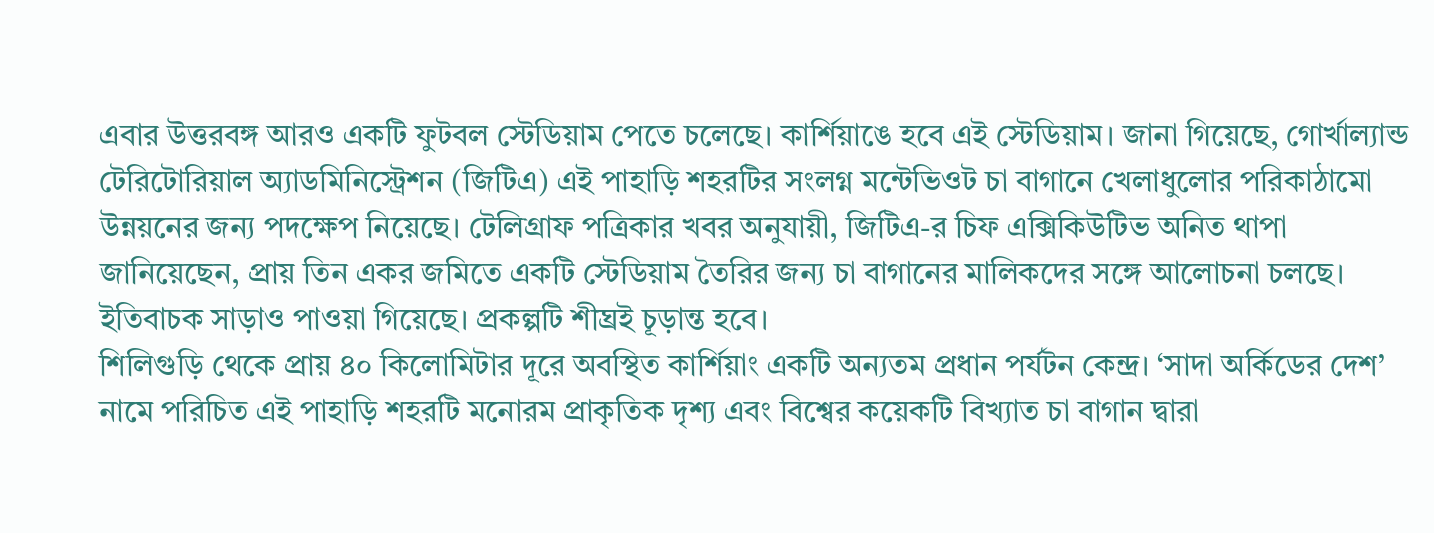এবার উত্তরবঙ্গ আরও একটি ফুটবল স্টেডিয়াম পেতে চলেছে। কার্শিয়াঙে হবে এই স্টেডিয়াম। জানা গিয়েছে, গোর্খাল্যান্ড টেরিটোরিয়াল অ্যাডমিনিস্ট্রেশন (জিটিএ) এই পাহাড়ি শহরটির সংলগ্ন মন্টেভিওট চা বাগানে খেলাধুলোর পরিকাঠামো উন্নয়নের জন্য পদক্ষেপ নিয়েছে। টেলিগ্রাফ পত্রিকার খবর অনুযায়ী, জিটিএ-র চিফ এক্সিকিউটিভ অনিত থাপা জানিয়েছেন, প্রায় তিন একর জমিতে একটি স্টেডিয়াম তৈরির জন্য চা বাগানের মালিকদের সঙ্গে আলোচনা চলছে। ইতিবাচক সাড়াও পাওয়া গিয়েছে। প্রকল্পটি শীঘ্রই চূড়ান্ত হবে।
শিলিগুড়ি থেকে প্রায় ৪০ কিলোমিটার দূরে অবস্থিত কার্শিয়াং একটি অন্যতম প্রধান পর্যটন কেন্দ্র। ‘সাদা অর্কিডের দেশ’ নামে পরিচিত এই পাহাড়ি শহরটি মনোরম প্রাকৃতিক দৃশ্য এবং বিশ্বের কয়েকটি বিখ্যাত চা বাগান দ্বারা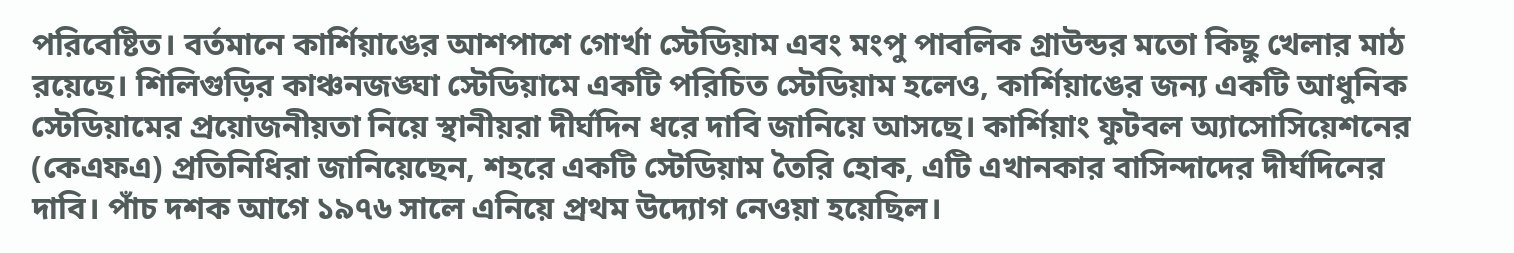পরিবেষ্টিত। বর্তমানে কার্শিয়াঙের আশপাশে গোর্খা স্টেডিয়াম এবং মংপু পাবলিক গ্রাউন্ডর মতো কিছু খেলার মাঠ রয়েছে। শিলিগুড়ির কাঞ্চনজঙ্ঘা স্টেডিয়ামে একটি পরিচিত স্টেডিয়াম হলেও, কার্শিয়াঙের জন্য একটি আধুনিক স্টেডিয়ামের প্রয়োজনীয়তা নিয়ে স্থানীয়রা দীর্ঘদিন ধরে দাবি জানিয়ে আসছে। কার্শিয়াং ফুটবল অ্যাসোসিয়েশনের (কেএফএ) প্রতিনিধিরা জানিয়েছেন, শহরে একটি স্টেডিয়াম তৈরি হোক, এটি এখানকার বাসিন্দাদের দীর্ঘদিনের দাবি। পাঁচ দশক আগে ১৯৭৬ সালে এনিয়ে প্রথম উদ্যোগ নেওয়া হয়েছিল।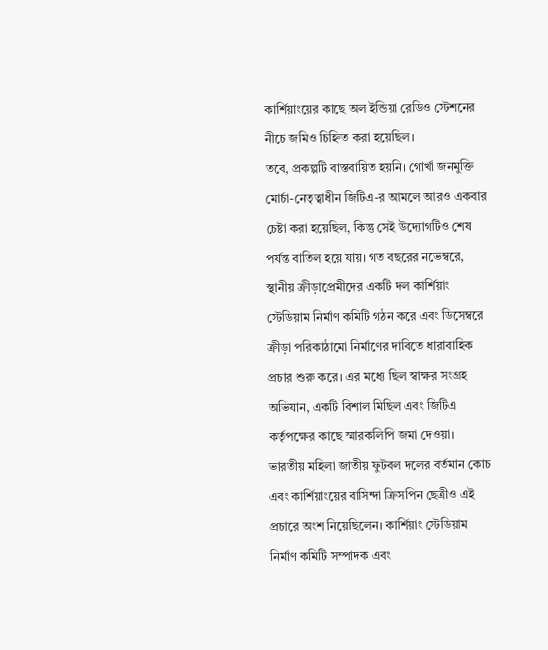কার্শিয়াংয়ের কাছে অল ইন্ডিয়া রেডিও স্টেশনের নীচে জমিও চিহ্নিত করা হয়েছিল।
তবে, প্রকল্পটি বাস্তবায়িত হয়নি। গোর্খা জনমুক্তি মোর্চা-নেতৃত্বাধীন জিটিএ-র আমলে আরও একবার চেষ্টা করা হয়েছিল, কিন্তু সেই উদ্যোগটিও শেষ পর্যন্ত বাতিল হয়ে যায়। গত বছরের নভেম্বরে, স্থানীয় ক্রীড়াপ্রেমীদের একটি দল কার্শিয়াং স্টেডিয়াম নির্মাণ কমিটি গঠন করে এবং ডিসেম্বরে ক্রীড়া পরিকাঠামো নির্মাণের দাবিতে ধারাবাহিক প্রচার শুরু করে। এর মধ্যে ছিল স্বাক্ষর সংগ্রহ অভিযান, একটি বিশাল মিছিল এবং জিটিএ কর্তৃপক্ষের কাছে স্মারকলিপি জমা দেওয়া।
ভারতীয় মহিলা জাতীয় ফুটবল দলের বর্তমান কোচ এবং কার্শিয়াংয়ের বাসিন্দা ক্রিসপিন ছেত্রীও এই প্রচারে অংশ নিয়েছিলেন। কার্শিয়াং স্টেডিয়াম নির্মাণ কমিটি সম্পাদক এবং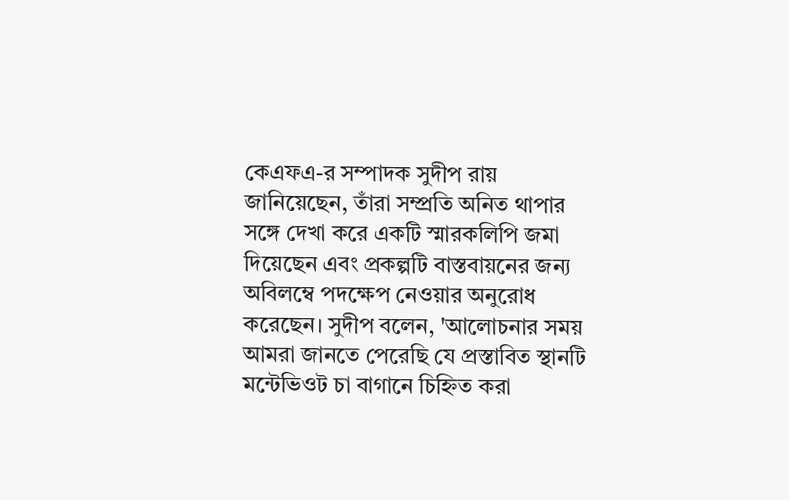কেএফএ-র সম্পাদক সুদীপ রায় জানিয়েছেন, তাঁরা সম্প্রতি অনিত থাপার সঙ্গে দেখা করে একটি স্মারকলিপি জমা দিয়েছেন এবং প্রকল্পটি বাস্তবায়নের জন্য অবিলম্বে পদক্ষেপ নেওয়ার অনুরোধ করেছেন। সুদীপ বলেন, 'আলোচনার সময় আমরা জানতে পেরেছি যে প্রস্তাবিত স্থানটি মন্টেভিওট চা বাগানে চিহ্নিত করা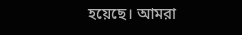হয়েছে। আমরা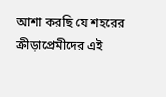আশা করছি যে শহরের ক্রীড়াপ্রেমীদের এই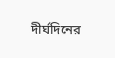দীর্ঘদিনের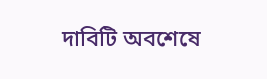দাবিটি অবশেষে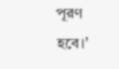পূরণ হবে।'